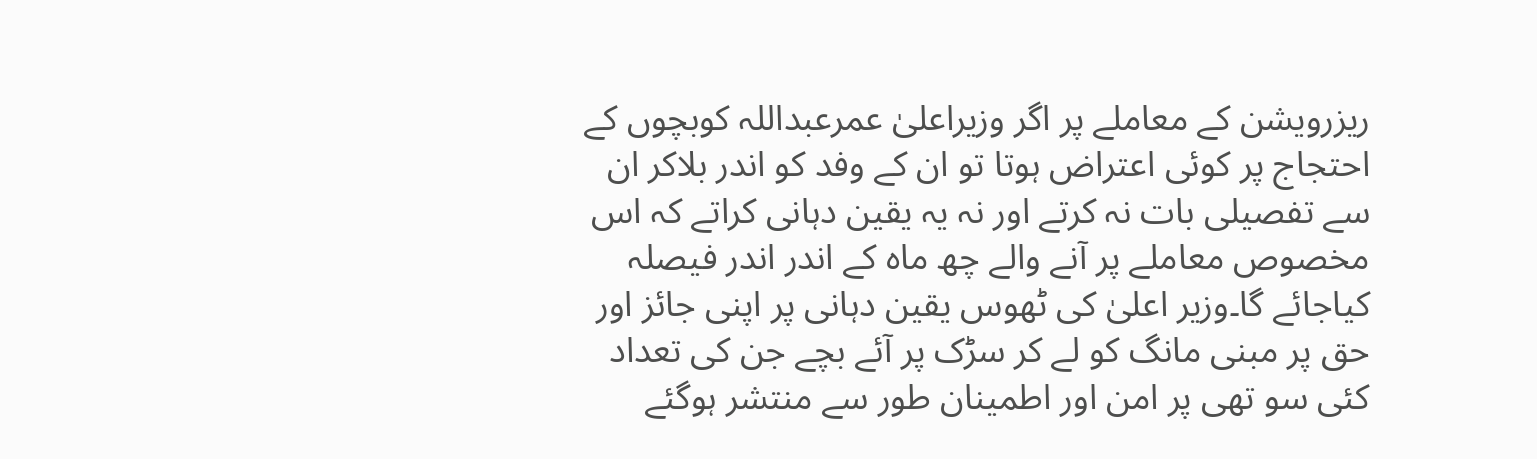ریزرویشن کے معاملے پر اگر وزیراعلیٰ عمرعبداللہ کوبچوں کے احتجاج پر کوئی اعتراض ہوتا تو ان کے وفد کو اندر بلاکر ان سے تفصیلی بات نہ کرتے اور نہ یہ یقین دہانی کراتے کہ اس مخصوص معاملے پر آنے والے چھ ماہ کے اندر اندر فیصلہ کیاجائے گا۔وزیر اعلیٰ کی ٹھوس یقین دہانی پر اپنی جائز اور حق پر مبنی مانگ کو لے کر سڑک پر آئے بچے جن کی تعداد کئی سو تھی پر امن اور اطمینان طور سے منتشر ہوگئے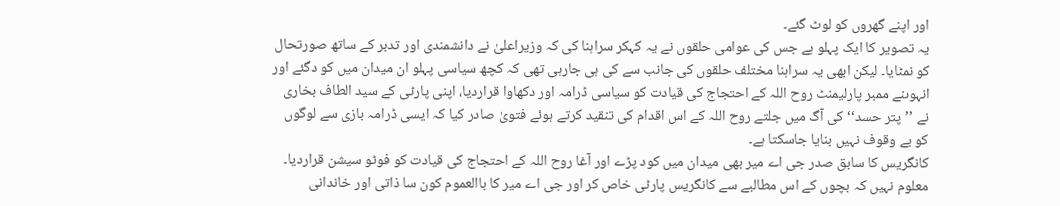اور اپنے گھروں کو لوٹ گئے۔
یہ تصویر کا ایک پہلو ہے جس کی عوامی حلقوں نے یہ کہکر سراہنا کی کہ وزیراعلیٰ نے دانشمندی اور تدبر کے ساتھ صورتحال کو نمٹایا۔ لیکن ابھی یہ سراہنا مختلف حلقوں کی جانب سے کی ہی جارہی تھی کہ کچھ سیاسی پہلو ان میدان میں کو دگئے اور انہوںنے ممبر پارلیمنٹ روح اللہ کے احتجاج کی قیادت کو سیاسی ڈرامہ اور دکھاوا قراردیا، اپنی پارٹی کے سید الطاف بخاری نے ’’پتر حسد‘‘ کی آگ میں جلتے روح اللہ کے اس اقدام کی تنقید کرتے ہوئے فتویٰ صادر کیا کہ ایسی ڈرامہ بازی سے لوگوں کو بے وقوف نہیں بنایا جاسکتا ہے۔
کانگریس کا سابق صدر جی اے میر بھی میدان میں کود پڑے اور آغا روح اللہ کے احتجاج کی قیادت کو فوٹو سیشن قراردیا۔ معلوم نہیں کہ بچوں کے اس مطالبے سے کانگریس پارٹی خاص کر اور جی اے میر کا باالعموم کون سا ذاتی اور خاندانی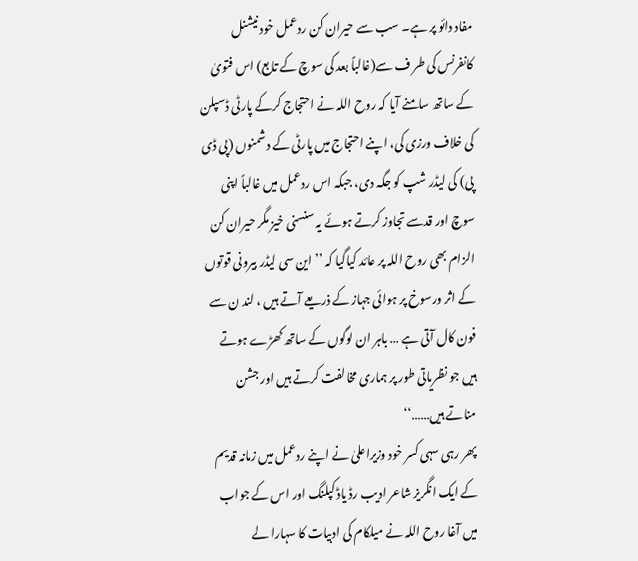مفاد دائو پر ہے۔ سب سے حیران کن ردعمل خود نیشنل کانفرنس کی طر ف سے(غالباً بعد کی سوچ کے تابع) اس فتویٰ کے ساتھ سامنے آیا کہ روح اللہ نے احتجاج کرکے پارٹی ڈسپلن کی خلاف ورزی کی، اپنے احتجاج میں پارٹی کے دشمنوں (پی ڈی پی) کی لیڈر شپ کو جگہ دی، جبکہ اس ردعمل میں غالباً اپنی سوچ اور قدسے تجاوز کرتے ہوئے یہ سنسنی خیز مگر حیران کن الزام بھی روح اللہ پر عائد کیاگیا کہ ’’این سی لیڈر بیرونی قوتوں کے اثر ورسوخ پر ہوائی جہاز کے ذریعے آتے ہیں ، لند ن سے فون کال آتی ہے … باہر ان لوگوں کے ساتھ کھڑے ہوتے ہیں جو نظریاتی طور پر ہماری مخالفت کرتے ہیں اور جشن مناتے ہیں……‘‘
پھر رہی سہی کسر خود وزیراعلیٰ نے اپنے ردعمل میں زمانہ قدیم کے ایک انگریز شاعر ادیب رڈ یاڈ کپلنگ اور اس کے جواب میں آغا روح اللہ نے میلکام کی ادبیات کا سہارا لے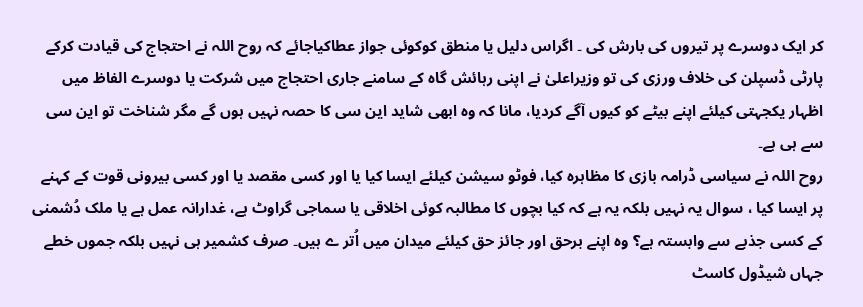کر ایک دوسرے پر تیروں کی بارش کی ۔ اگراس دلیل یا منطق کوکوئی جواز عطاکیاجائے کہ روح اللہ نے احتجاج کی قیادت کرکے پارٹی ڈسپلن کی خلاف ورزی کی تو وزیراعلیٰ نے اپنی رہائش گاہ کے سامنے جاری احتجاج میں شرکت یا دوسرے الفاظ میں اظہار یکجہتی کیلئے اپنے بیٹے کو کیوں آگے کردیا، مانا کہ وہ ابھی شاید این سی کا حصہ نہیں ہوں گے مگر شناخت تو این سی سے ہی ہے۔
روح اللہ نے سیاسی ڈرامہ بازی کا مظاہرہ کیا، فوٹو سیشن کیلئے ایسا کیا یا اور کسی مقصد یا اور کسی بیرونی قوت کے کہنے پر ایسا کیا ، سوال یہ نہیں بلکہ یہ ہے کہ کیا بچوں کا مطالبہ کوئی اخلاقی یا سماجی گراوٹ ہے، غدارانہ عمل ہے یا ملک دُشمنی کے کسی جذبے سے وابستہ ہے؟ وہ اپنے برحق اور جائز حق کیلئے میدان میں اُتر ے ہیں۔ صرف کشمیر ہی نہیں بلکہ جموں خطے جہاں شیڈول کاسٹ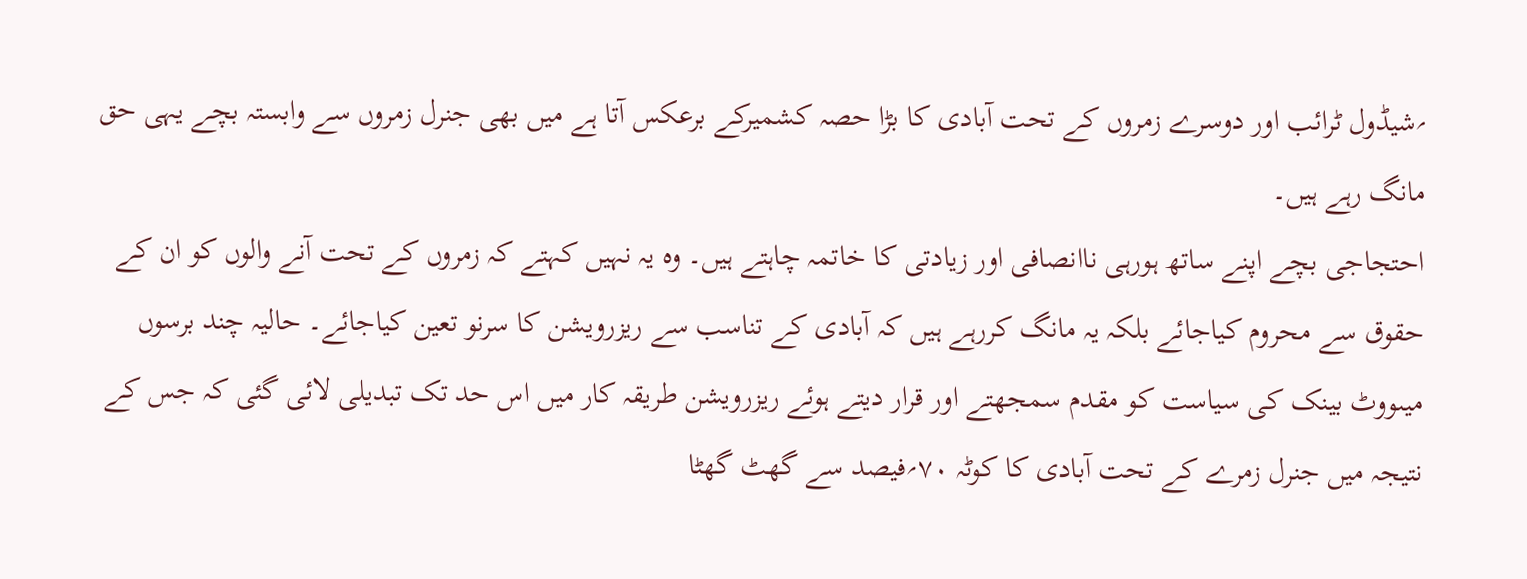؍شیڈول ٹرائب اور دوسرے زمروں کے تحت آبادی کا بڑا حصہ کشمیرکے برعکس آتا ہے میں بھی جنرل زمروں سے وابستہ بچے یہی حق مانگ رہے ہیں۔
احتجاجی بچے اپنے ساتھ ہورہی ناانصافی اور زیادتی کا خاتمہ چاہتے ہیں۔ وہ یہ نہیں کہتے کہ زمروں کے تحت آنے والوں کو ان کے حقوق سے محروم کیاجائے بلکہ یہ مانگ کررہے ہیں کہ آبادی کے تناسب سے ریزرویشن کا سرنو تعین کیاجائے۔ حالیہ چند برسوں میںووٹ بینک کی سیاست کو مقدم سمجھتے اور قرار دیتے ہوئے ریزرویشن طریقہ کار میں اس حد تک تبدیلی لائی گئی کہ جس کے نتیجہ میں جنرل زمرے کے تحت آبادی کا کوٹہ ۷۰؍فیصد سے گھٹ گھٹا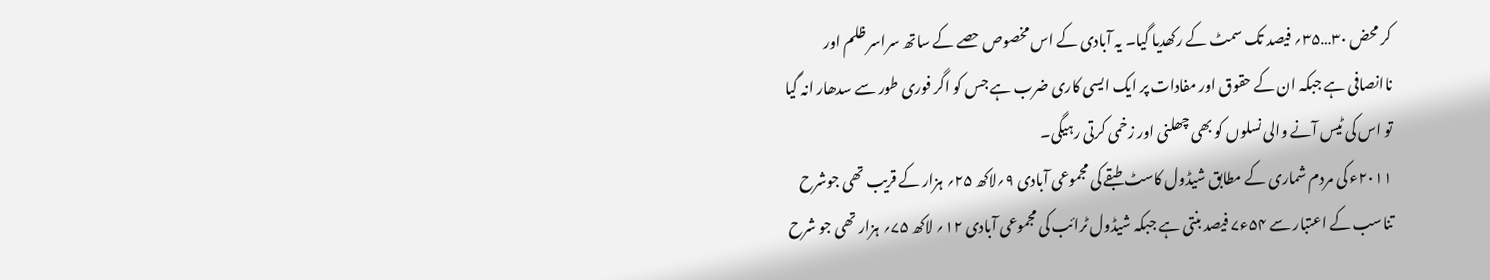کر محض ۳۰…۳۵؍ فیصد تک سمٹ کے رکھدیا گیا۔ یہ آبادی کے اس مخصوص حصے کے ساتھ سراسر ظلم اور ناانصافی ہے جبکہ ان کے حقوق اور مفادات پر ایک ایسی کاری ضرب ہے جس کو اگر فوری طور سے سدھار انہ گیا تو اس کی ٹیس آنے والی نسلوں کو بھی چھلنی اور زخمی کرتی رہیگی۔
۲۰۱۱ء کی مردم شماری کے مطابق شیڈول کاسٹ طبقے کی مجموعی آبادی ۹؍لاکھ ۲۵؍ ہزار کے قریب تھی جوشرح تناسب کے اعتبار سے ۵۴ء۷ فیصد بنتی ہے جبکہ شیڈول ٹرائب کی مجموعی آبادی ۱۲؍ لاکھ ۷۵؍ ہزار تھی جو شرح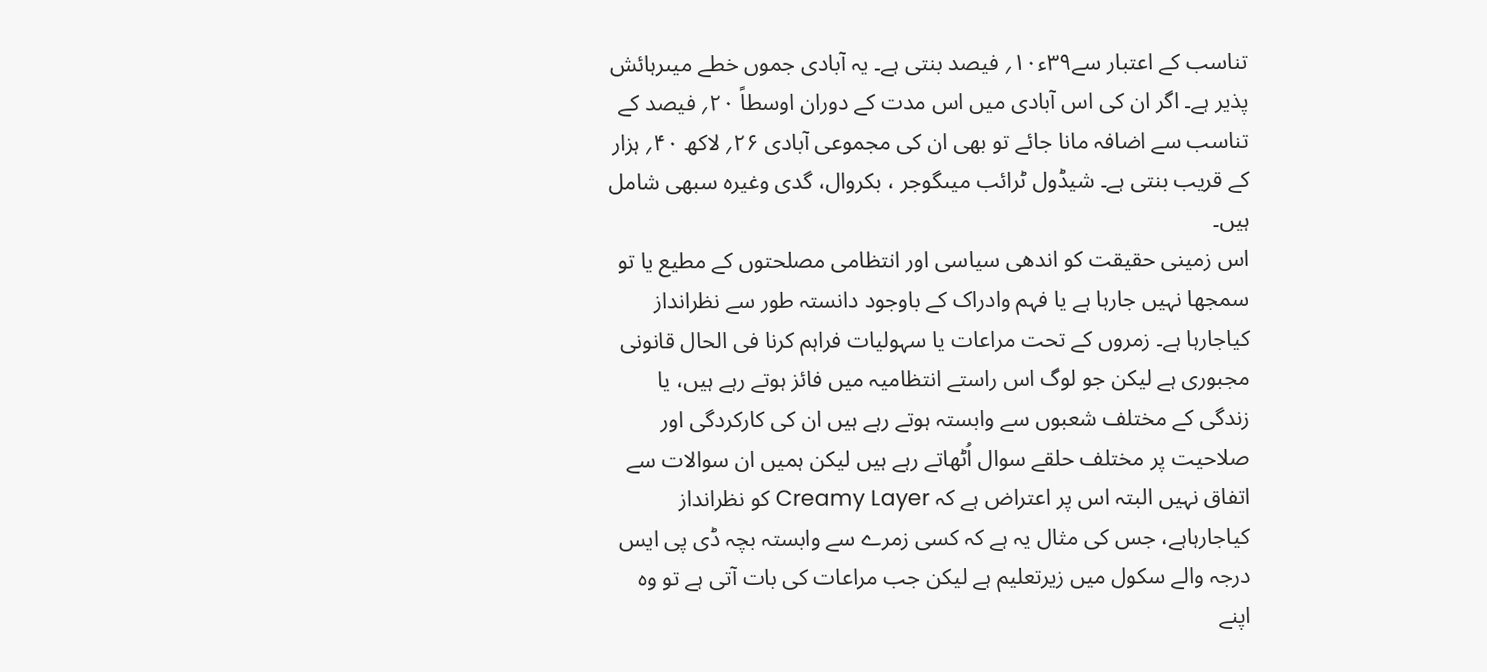تناسب کے اعتبار سے۳۹ء۱۰؍ فیصد بنتی ہے۔ یہ آبادی جموں خطے میںرہائش پذیر ہے۔ اگر ان کی اس آبادی میں اس مدت کے دوران اوسطاً ۲۰؍ فیصد کے تناسب سے اضافہ مانا جائے تو بھی ان کی مجموعی آبادی ۲۶؍ لاکھ ۴۰؍ ہزار کے قریب بنتی ہے۔ شیڈول ٹرائب میںگوجر ، بکروال، گدی وغیرہ سبھی شامل ہیں۔
اس زمینی حقیقت کو اندھی سیاسی اور انتظامی مصلحتوں کے مطیع یا تو سمجھا نہیں جارہا ہے یا فہم وادراک کے باوجود دانستہ طور سے نظرانداز کیاجارہا ہے۔ زمروں کے تحت مراعات یا سہولیات فراہم کرنا فی الحال قانونی مجبوری ہے لیکن جو لوگ اس راستے انتظامیہ میں فائز ہوتے رہے ہیں، یا زندگی کے مختلف شعبوں سے وابستہ ہوتے رہے ہیں ان کی کارکردگی اور صلاحیت پر مختلف حلقے سوال اُٹھاتے رہے ہیں لیکن ہمیں ان سوالات سے اتفاق نہیں البتہ اس پر اعتراض ہے کہ Creamy Layer کو نظرانداز کیاجارہاہے، جس کی مثال یہ ہے کہ کسی زمرے سے وابستہ بچہ ڈی پی ایس درجہ والے سکول میں زیرتعلیم ہے لیکن جب مراعات کی بات آتی ہے تو وہ اپنے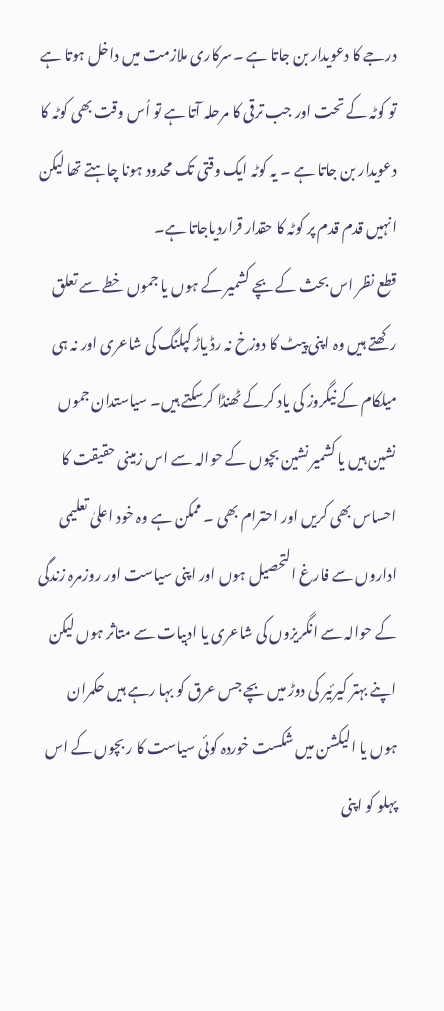درجے کا دعویدار بن جاتا ہے ۔سرکاری ملازمت میں داخل ہوتا ہے تو کوٹہ کے تحت اور جب ترقی کا مرحلہ آتا ہے تو اُس وقت بھی کوٹہ کا دعویدار بن جاتا ہے ۔ یہ کوٹہ ایک وقتی تک محدود ہونا چاہتے تھا لیکن انہیں قدم قدم پر کوٹہ کا حقدار قراردیاجاتا ہے۔
قطع نظر اس بحث کے بچے کشمیر کے ہوں یا جموں خطے سے تعلق رکھتے ہیں وہ اپنی پیٹ کا دوزخ نہ رڈ یاڑ کپلنگ کی شاعری اور نہ ہی میلکام کے نیگروز کی یاد کرکے ٹھنڈا کرسکتے ہیں۔ سیاستدان جموں نشین ہیں یا کشمیر نشین بچوں کے حوالہ سے اس زمینی حقیقت کا احساس بھی کریں اور احترام بھی ۔ ممکن ہے وہ خود اعلیٰ تعلیمی اداروں سے فارغ التحصیل ہوں اور اپنی سیاست اور روزمرہ زندگی کے حوالہ سے انگریزوں کی شاعری یا ادبیات سے متاثر ہوں لیکن اپنے بہتر کیرئیر کی دوڑ میں بچے جس عرق کو بہا رہے ہیں حکمران ہوں یا الیکشن میں شکست خوردہ کوئی سیاست کا ر بچوں کے اس پہلو کو اپنی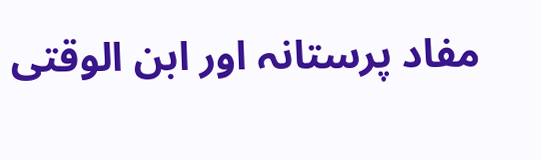مفاد پرستانہ اور ابن الوقتی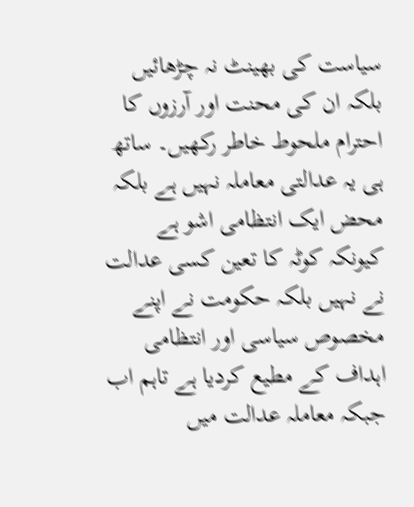سیاست کی بھینٹ نہ چڑھائیں بلکہ ان کی محنت اور آرزوں کا احترام ملحوط خاطر رکھیں۔ ساتھ ہی یہ عدالتی معاملہ نہیں ہے بلکہ محض ایک انتظامی اشو ہے کیونکہ کوٹہ کا تعین کسی عدالت نے نہیں بلکہ حکومت نے اپنے مخصوص سیاسی اور انتظامی اہداف کے مطیع کردیا ہے تاہم اب جبکہ معاملہ عدالت میں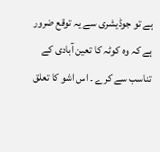ہے تو جوڈیشری سے یہ توقع ضرور ہے کہ وہ کوٹہ کا تعین آبادی کے تناسب سے کرے ۔ اس اشو کا تعلق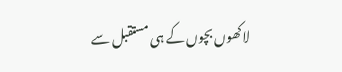لاکھوں بچوں کے ہی مستقبل سے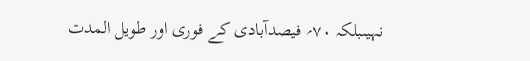نہیںبلکہ ۷۰؍ فیصدآبادی کے فوری اور طویل المدت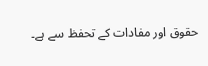حقوق اور مفادات کے تحفظ سے ہے۔